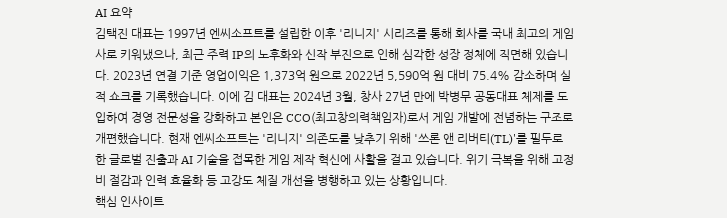AI 요약
김택진 대표는 1997년 엔씨소프트를 설립한 이후 '리니지' 시리즈를 통해 회사를 국내 최고의 게임사로 키워냈으나, 최근 주력 IP의 노후화와 신작 부진으로 인해 심각한 성장 정체에 직면해 있습니다. 2023년 연결 기준 영업이익은 1,373억 원으로 2022년 5,590억 원 대비 75.4% 감소하며 실적 쇼크를 기록했습니다. 이에 김 대표는 2024년 3월, 창사 27년 만에 박병무 공동대표 체제를 도입하여 경영 전문성을 강화하고 본인은 CCO(최고창의력책임자)로서 게임 개발에 전념하는 구조로 개편했습니다. 현재 엔씨소프트는 '리니지' 의존도를 낮추기 위해 '쓰론 앤 리버티(TL)'를 필두로 한 글로벌 진출과 AI 기술을 접목한 게임 제작 혁신에 사활을 걸고 있습니다. 위기 극복을 위해 고정비 절감과 인력 효율화 등 고강도 체질 개선을 병행하고 있는 상황입니다.
핵심 인사이트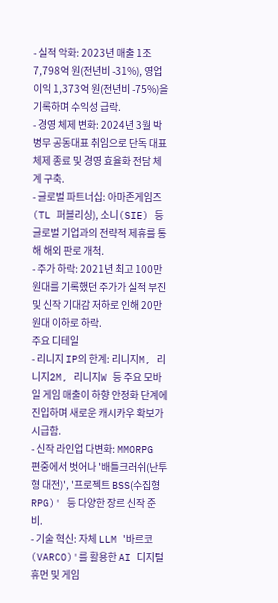- 실적 악화: 2023년 매출 1조 7,798억 원(전년비 -31%), 영업이익 1,373억 원(전년비 -75%)을 기록하며 수익성 급락.
- 경영 체제 변화: 2024년 3월 박병무 공동대표 취임으로 단독 대표 체제 종료 및 경영 효율화 전담 체계 구축.
- 글로벌 파트너십: 아마존게임즈(TL 퍼블리싱), 소니(SIE) 등 글로벌 기업과의 전략적 제휴를 통해 해외 판로 개척.
- 주가 하락: 2021년 최고 100만 원대를 기록했던 주가가 실적 부진 및 신작 기대감 저하로 인해 20만 원대 이하로 하락.
주요 디테일
- 리니지 IP의 한계: 리니지M, 리니지2M, 리니지W 등 주요 모바일 게임 매출이 하향 안정화 단계에 진입하며 새로운 캐시카우 확보가 시급함.
- 신작 라인업 다변화: MMORPG 편중에서 벗어나 '배틀크러쉬(난투형 대전)', '프로젝트 BSS(수집형 RPG)' 등 다양한 장르 신작 준비.
- 기술 혁신: 자체 LLM '바르코(VARCO)'를 활용한 AI 디지털 휴먼 및 게임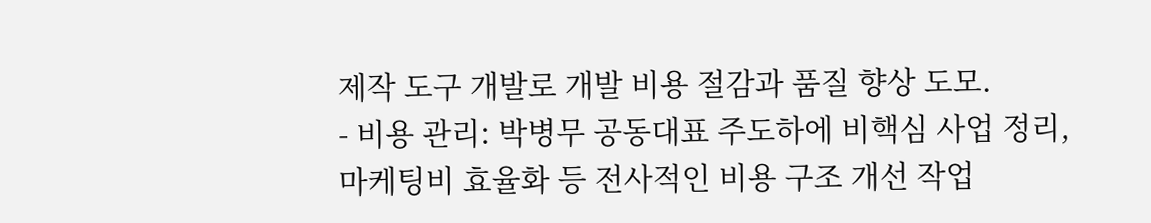제작 도구 개발로 개발 비용 절감과 품질 향상 도모.
- 비용 관리: 박병무 공동대표 주도하에 비핵심 사업 정리, 마케팅비 효율화 등 전사적인 비용 구조 개선 작업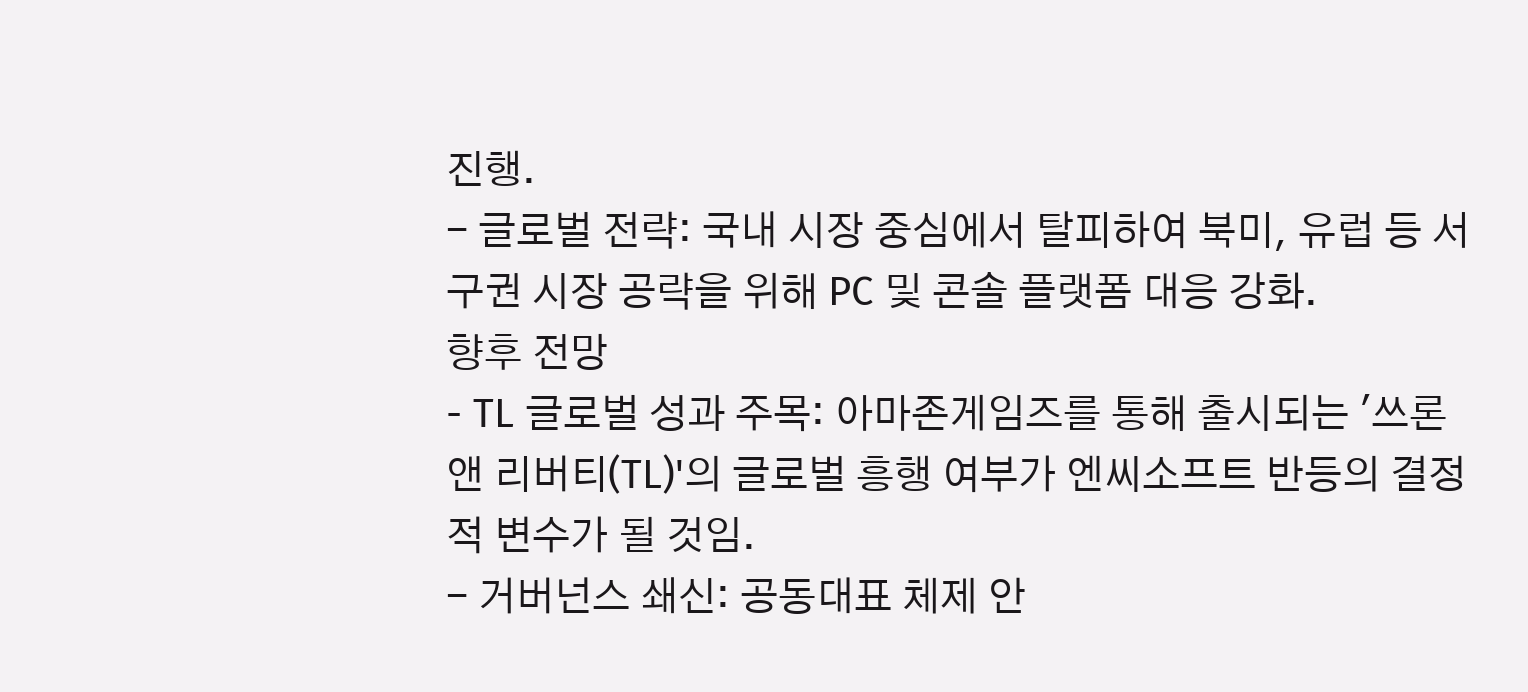진행.
- 글로벌 전략: 국내 시장 중심에서 탈피하여 북미, 유럽 등 서구권 시장 공략을 위해 PC 및 콘솔 플랫폼 대응 강화.
향후 전망
- TL 글로벌 성과 주목: 아마존게임즈를 통해 출시되는 '쓰론 앤 리버티(TL)'의 글로벌 흥행 여부가 엔씨소프트 반등의 결정적 변수가 될 것임.
- 거버넌스 쇄신: 공동대표 체제 안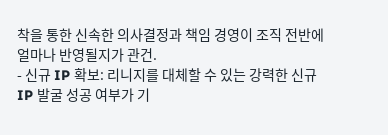착을 통한 신속한 의사결정과 책임 경영이 조직 전반에 얼마나 반영될지가 관건.
- 신규 IP 확보: 리니지를 대체할 수 있는 강력한 신규 IP 발굴 성공 여부가 기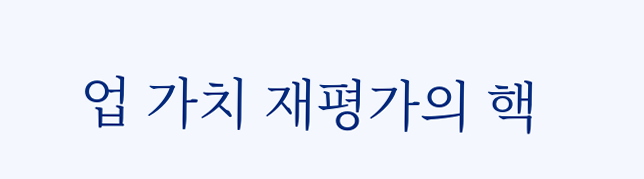업 가치 재평가의 핵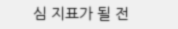심 지표가 될 전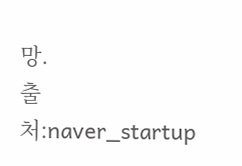망.
출처:naver_startup